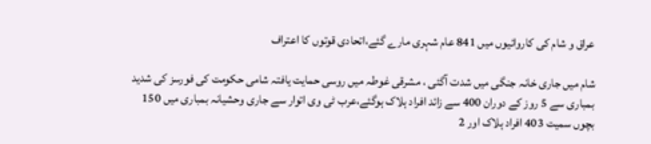عراق و شام کی کاروائیوں میں 841 عام شہری مارے گئے،اتحادی قوتوں کا اعتراف

شام میں جاری خانہ جنگی میں شدت آگئی ، مشرقی غوطہ میں روسی حمایت یافتہ شامی حکومت کی فورسز کی شدید بمباری سے 5 روز کے دوران 400 سے زائد افراد ہلاک ہوگئے،عرب ٹی وی اتوار سے جاری وحشیانہ بمباری میں 150 بچوں سمیت 403 افراد ہلاک اور 2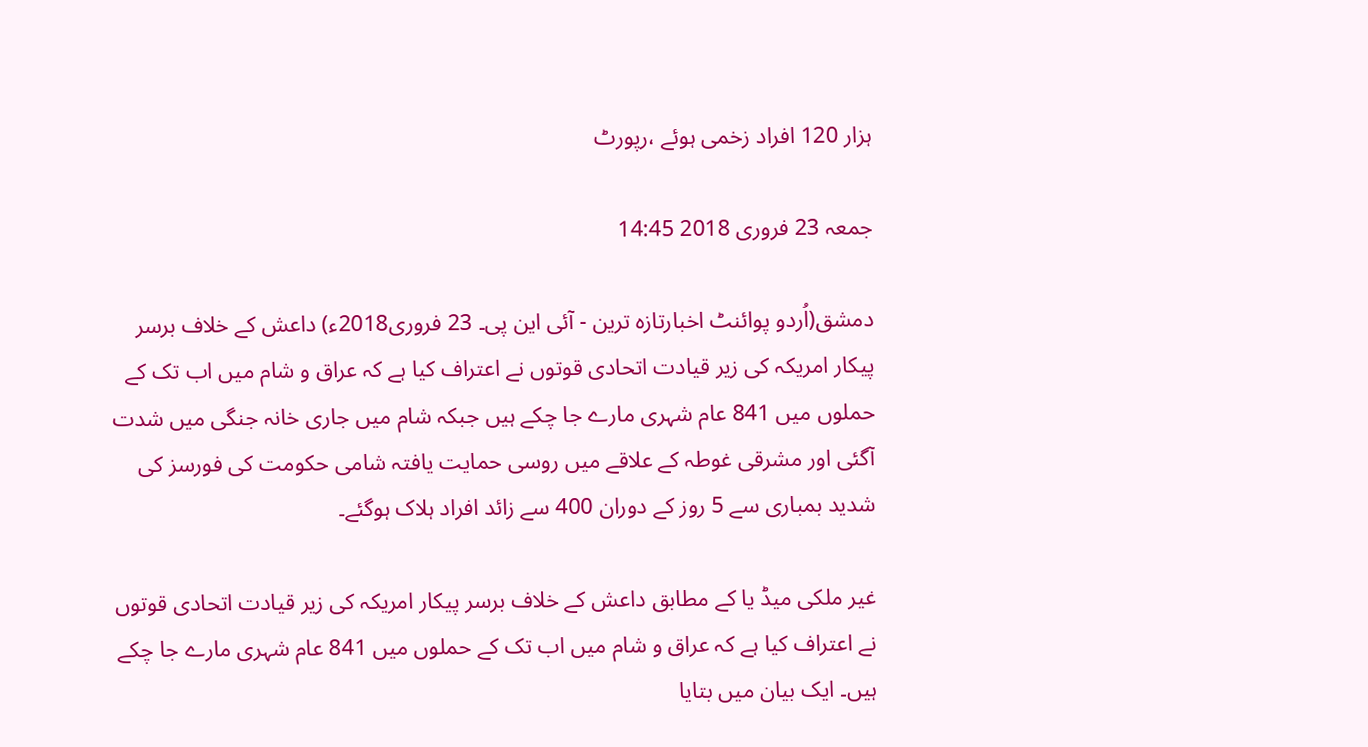ہزار 120 افراد زخمی ہوئے ،رپورٹ

جمعہ 23 فروری 2018 14:45

دمشق(اُردو پوائنٹ اخبارتازہ ترین - آئی این پی۔ 23 فروری2018ء) داعش کے خلاف برسر پیکار امریکہ کی زیر قیادت اتحادی قوتوں نے اعتراف کیا ہے کہ عراق و شام میں اب تک کے حملوں میں 841 عام شہری مارے جا چکے ہیں جبکہ شام میں جاری خانہ جنگی میں شدت آگئی اور مشرقی غوطہ کے علاقے میں روسی حمایت یافتہ شامی حکومت کی فورسز کی شدید بمباری سے 5 روز کے دوران 400 سے زائد افراد ہلاک ہوگئے۔

غیر ملکی میڈ یا کے مطابق داعش کے خلاف برسر پیکار امریکہ کی زیر قیادت اتحادی قوتوں نے اعتراف کیا ہے کہ عراق و شام میں اب تک کے حملوں میں 841 عام شہری مارے جا چکے ہیں۔ ایک بیان میں بتایا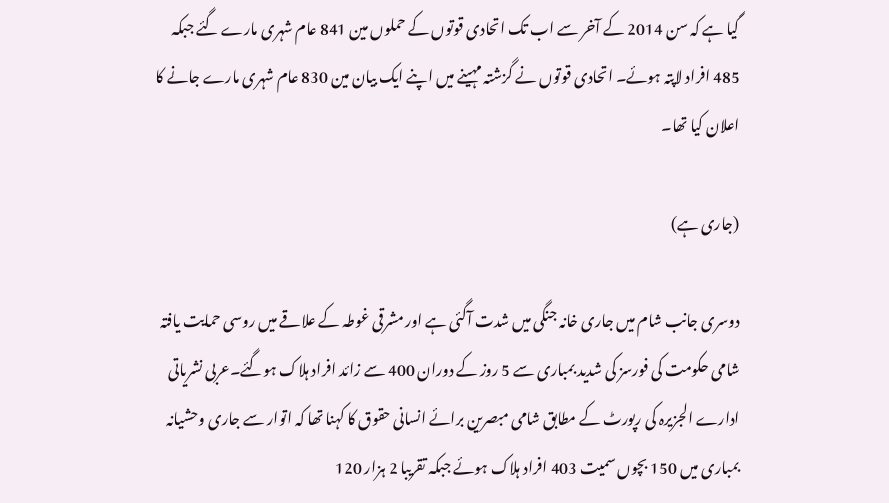گیا ہے کہ سن 2014 کے آخر سے اب تک اتحادی قوتوں کے حملوں مین 841 عام شہری مارے گئے جبکہ 485 افراد لاپتہ ہوئے۔ اتحادی قوتوں نے گزشتہ مہینے میں اپنے ایک بیان مین 830 عام شہری مارے جانے کا اعلان کیا تھا۔

(جاری ہے)

دوسری جانب شام میں جاری خانہ جنگی میں شدت آگئی ہے اور مشرقی غوطہ کے علاقے میں روسی حمایت یافتہ شامی حکومت کی فورسز کی شدید بمباری سے 5 روز کے دوران 400 سے زائد افراد ہلاک ہوگئے۔عربی نشریاتی ادارے الجزیرہ کی رپورٹ کے مطابق شامی مبصرین برائے انسانی حقوق کا کہنا تھا کہ اتوار سے جاری وحشیانہ بمباری میں 150 بچوں سمیت 403 افراد ہلاک ہوئے جبکہ تقریبا 2 ہزار 120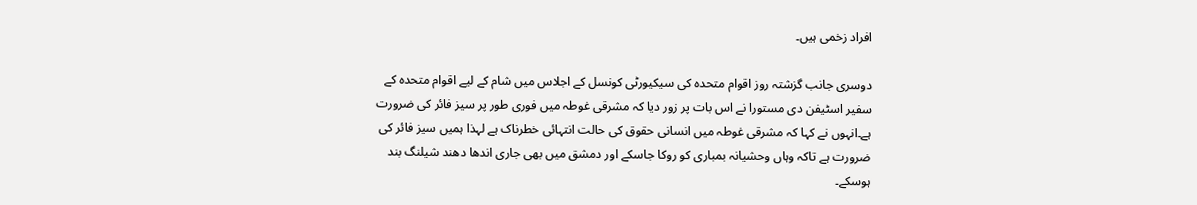افراد زخمی ہیں۔

دوسری جانب گزشتہ روز اقوام متحدہ کی سیکیورٹی کونسل کے اجلاس میں شام کے لیے اقوام متحدہ کے سفیر اسٹیفن دی مستورا نے اس بات پر زور دیا کہ مشرقی غوطہ میں فوری طور پر سیز فائر کی ضرورت ہے۔انہوں نے کہا کہ مشرقی غوطہ میں انسانی حقوق کی حالت انتہائی خطرناک ہے لہذا ہمیں سیز فائر کی ضرورت ہے تاکہ وہاں وحشیانہ بمباری کو روکا جاسکے اور دمشق میں بھی جاری اندھا دھند شیلنگ بند ہوسکے۔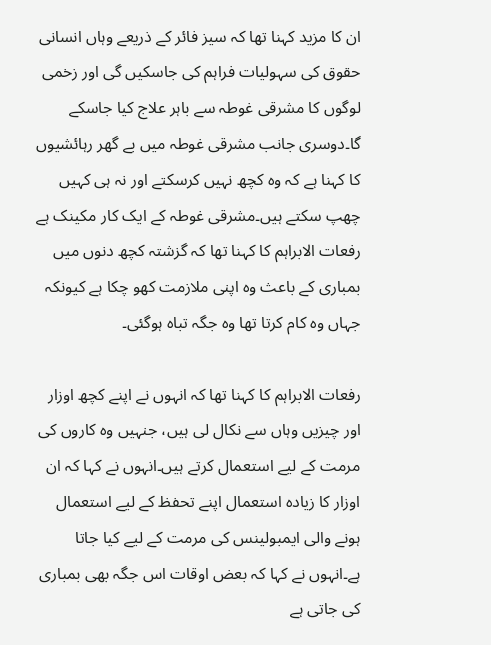ان کا مزید کہنا تھا کہ سیز فائر کے ذریعے وہاں انسانی حقوق کی سہولیات فراہم کی جاسکیں گی اور زخمی لوگوں کا مشرقی غوطہ سے باہر علاج کیا جاسکے گا۔دوسری جانب مشرقی غوطہ میں بے گھر رہائشیوں کا کہنا ہے کہ وہ کچھ نہیں کرسکتے اور نہ ہی کہیں چھپ سکتے ہیں۔مشرقی غوطہ کے ایک کار مکینک ہے رفعات الابراہم کا کہنا تھا کہ گزشتہ کچھ دنوں میں بمباری کے باعث وہ اپنی ملازمت کھو چکا ہے کیونکہ جہاں وہ کام کرتا تھا وہ جگہ تباہ ہوگئی۔

رفعات الابراہم کا کہنا تھا کہ انہوں نے اپنے کچھ اوزار اور چیزیں وہاں سے نکال لی ہیں، جنہیں وہ کاروں کی مرمت کے لیے استعمال کرتے ہیں۔انہوں نے کہا کہ ان اوزار کا زیادہ استعمال اپنے تحفظ کے لیے استعمال ہونے والی ایمبولینس کی مرمت کے لیے کیا جاتا ہے۔انہوں نے کہا کہ بعض اوقات اس جگہ بھی بمباری کی جاتی ہے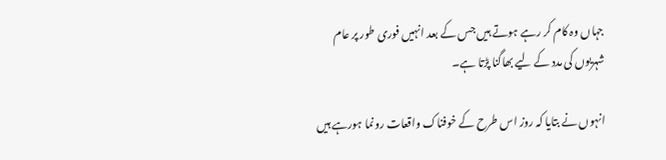جہاں وہ کام کر رہے ہوتے ہیں جس کے بعد انہیں فوری طور پر عام شہریوں کی مدد کے لیے بھاگنا پڑتا ہے۔

انہوں نے بتایا کہ روز اس طرح کے خوفناک واقعات رونما ہورہے ہیں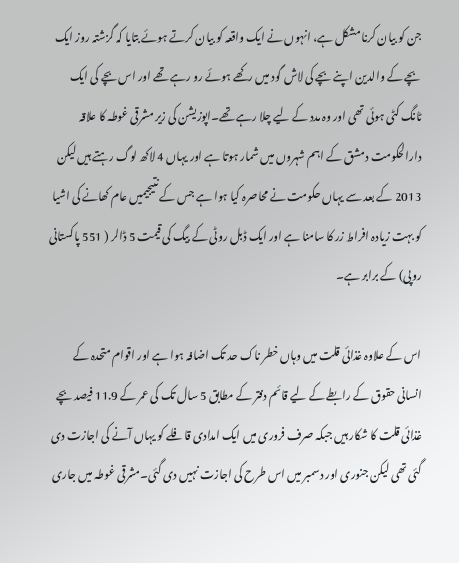جن کو بیان کرنا مشکل ہے، انہوں نے ایک واقعہ کو بیان کرتے ہوئے بتایا کہ گزشتہ روز ایک بچے کے والدین اپنے بچے کی لاش گود میں رکھے ہوئے رو رہے تھے اور اس بچے کی ایک ٹانگ کٹی ہوئی تھی اور وہ مدد کے لیے چلا رہے تھے۔اپوزیشن کی زیر مشرقی غوطہ کا علاقہ دارالحکومت دمشق کے اہم شہروں میں شمار ہوتا ہے اور یہاں 4 لاکھ لوگ رہتے ہیں لیکن 2013 کے بعد سے یہاں حکومت نے محاصرہ کیا ہوا ہے جس کے نتیجیمیں عام کھانے کی اشیا کو بہت زیادہ افراط زر کا سامنا ہے اور ایک ڈبل روٹی کے بیگ کی قیمت 5 ڈالر ( 551 پاکستانی روپی) کے برابر ہے۔

اس کے علاوہ غذائی قلت میں وہاں خطر ناک حد تک اضافہ ہوا ہے اور اقوام متحدہ کے انسانی حقوق کے رابطے کے لیے قائم دفتر کے مطابق 5 سال تک کی عمر کے 11.9 فیصد بچے غذائی قلت کا شکار ہیں جبکہ صرف فروری میں ایک امدادی قافلے کو یہاں آنے کی اجازت دی گئی تھی لیکن جنوری اور دسمبر میں اس طرح کی اجازت نہیں دی گئی۔مشرقی غوطہ میں جاری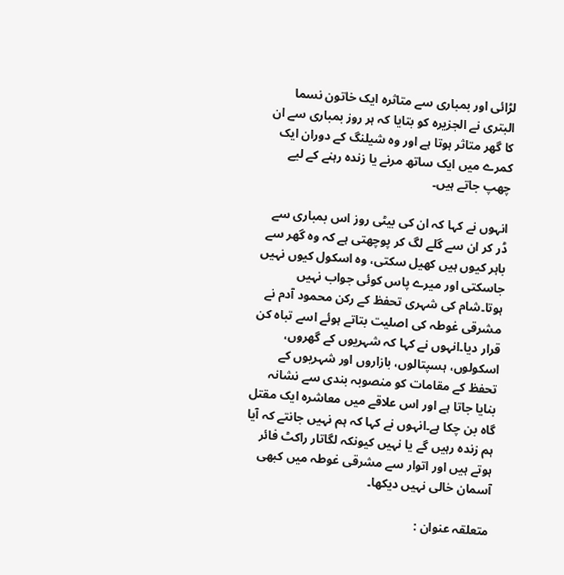لڑائی اور بمباری سے متاثرہ ایک خاتون نسما البتری نے الجزیرہ کو بتایا کہ ہر روز بمباری سے ان کا گھر متاثر ہوتا ہے اور وہ شیلنگ کے دوران ایک کمرے میں ایک ساتھ مرنے یا زندہ رہنے کے لیے چھپ جاتے ہیں۔

انہوں نے کہا کہ ان کی بیٹی روز اس بمباری سے ڈر کر ان سے گلے لگ کر پوچھتی ہے کہ وہ گھر سے باہر کیوں ہیں کھیل سکتی، وہ اسکول کیوں نہیں جاسکتی اور میرے پاس کوئی جواب نہیں ہوتا۔شام کی شہری تحفظ کے رکن محمود آدم نے مشرقی غوطہ کی اصلیت بتاتے ہوئے اسے تباہ کن قرار دیا۔انہوں نے کہا کہ شہریوں کے گھروں، اسکولوں، ہسپتالوں، بازاروں اور شہریوں کے تحفظ کے مقامات کو منصوبہ بندی سے نشانہ بنایا جاتا ہے اور اس علاقے میں معاشرہ ایک مقتل گاہ بن چکا ہے۔انہوں نے کہا کہ ہم نہیں جانتے کہ آیا ہم زندہ رہیں گے یا نہیں کیونکہ لگاتار راکٹ فائر ہوتے ہیں اور اتوار سے مشرقی غوطہ میں کبھی آسمان خالی نہیں دیکھا۔

متعلقہ عنوان :